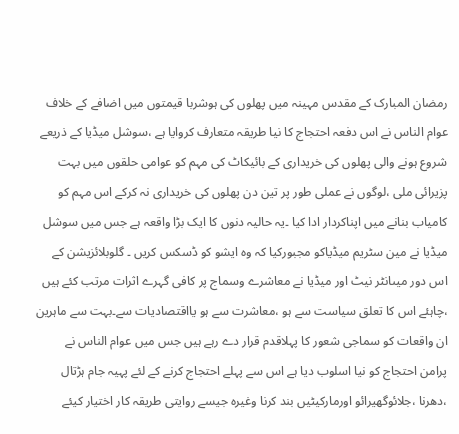رمضان المبارک کے مقدس مہینہ میں پھلوں کی ہوشربا قیمتوں میں اضافے کے خلاف عوام الناس نے اس دفعہ احتجاج کا نیا طریقہ متعارف کروایا ہے ،سوشل میڈیا کے ذریعے شروع ہونے والی پھلوں کی خریداری کے بائیکاٹ کی مہم کو عوامی حلقوں میں بہت پزیرائی ملی ،لوگوں نے عملی طور پر تین دن پھلوں کی خریداری نہ کرکے اس مہم کو کامیاب بنانے میں اپناکردار ادا کیا ۔یہ حالیہ دنوں کا ایک بڑا واقعہ ہے جس میں سوشل میڈیا نے مین سٹریم میڈیاکو مجبورکیا کہ وہ ایشو کو ڈسکس کریں ۔ گلوبلائزیشن کے اس دور میںانٹر نیٹ اور میڈیا نے معاشرے وسماج پر کافی گہرے اثرات مرتب کئے ہیں ،چاہئے اس کا تعلق سیاست سے ہو ،معاشرت سے ہو یااقتصادیات سے۔بہت سے ماہرین ان واقعات کو سماجی شعور کا پہلاقدم قرار دے رہے ہیں جس میں عوام الناس نے پرامن احتجاج کو نیا اسلوب دیا ہے اس سے پہلے احتجاج کرنے کے لئے پہیہ جام ہڑتال ،دھرنا ،جلائوگھیرائو اورمارکیٹیں بند کرنا وغیرہ جیسے روایتی طریقہ کار اختیار کیئے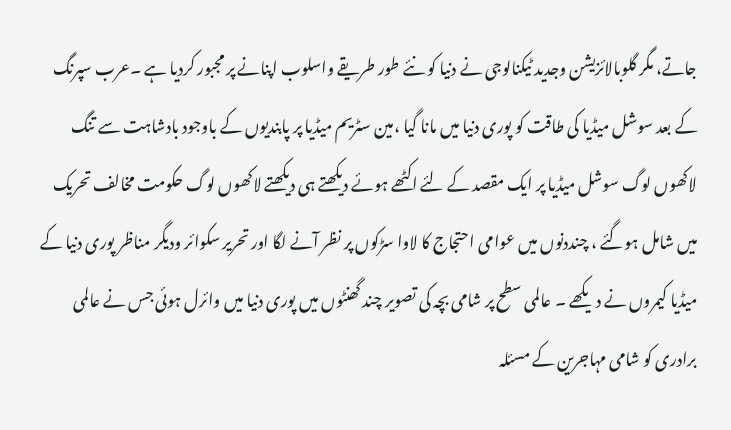جاتے، مگر گلوبالائزیشن وجدید ٹیکنالوجی نے دنیا کو نئے طور طریقے واسلوب اپنانے پر مجبور کردیا ہے ۔عرب سپرنگ کے بعد سوشل میڈیا کی طاقت کو پوری دنیا میں مانا گیا ،مین سٹریم میڈیا پر پابندیوں کے باوجود بادشاہت سے تنگ لاکھوں لوگ سوشل میڈیا پر ایک مقصد کے لئے اکٹھے ہوئے دیکھتے ہی دیکھتے لاکھوں لوگ حکومت مخالف تحریک میں شامل ہوگئے ، چنددنوں میں عوامی احتجاج کا لاوا سڑکوں پر نظر آنے لگا اور تحریر سکوائر ودیگر مناظر پوری دنیا کے میڈیا کیمروں نے دیکھے ۔ عالمی سطح پر شامی بچہ کی تصویر چند گھنٹوں میں پوری دنیا میں وائرل ہوئی جس نے عالمی برادری کو شامی مہاجرین کے مسئلہ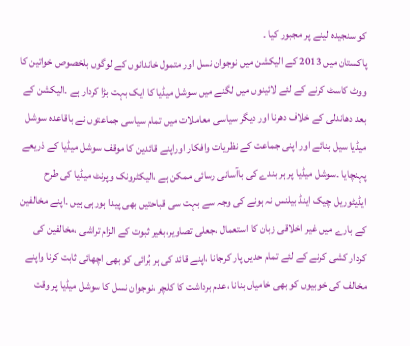کو سنجیدہ لینے پر مجبور کیا ۔
پاکستان میں 2013 کے الیکشن میں نوجوان نسل اور متمول خاندانوں کے لوگوں بلخصوص خواتین کا ووٹ کاسٹ کرنے کے لئے لائینوں میں لگنے میں سوشل میڈیا کا ایک بہت بڑا کردار ہے ۔الیکشن کے بعد دھاندلی کے خلاف دھرنا اور دیگر سیاسی معاملات میں تمام سیاسی جماعتوں نے باقاعدہ سوشل میڈیا سیل بنائے اور اپنی جماعت کے نظریات وافکار اوراپنے قائدین کا موقف سوشل میڈیا کے ذریعے پہنچایا ۔سوشل میڈیا پر ہر بندے کی باآسانی رسائی ممکن ہے ،الیکٹرونک وپرنٹ میڈیا کی طرح ایڈیٹوریل چیک اینڈ بیلنس نہ ہونے کی وجہ سے بہت سی قباحتیں بھی پیدا ہورہی ہیں ۔اپنے مخالفین کے بارے میں غیر اخلاقی زبان کا استعمال ،جعلی تصاویر،بغیر ثبوت کے الزام تراشی ،مخالفین کی کردار کشی کرنے کے لئے تمام حدیں پار کرجانا ،اپنے قائد کی ہر بُرائی کو بھی اچھائی ثابت کرنا واپنے مخالف کی خوبیوں کو بھی خامیاں بنانا ،عدم برداشت کا کلچر ،نوجوان نسل کا سوشل میڈیا پر وقت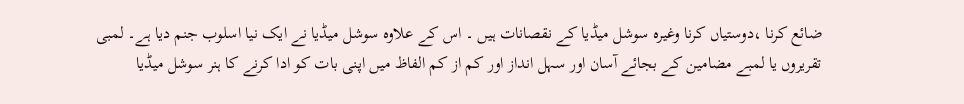ضائع کرنا ،دوستیاں کرنا وغیرہ سوشل میڈیا کے نقصانات ہیں ۔ اس کے علاوہ سوشل میڈیا نے ایک نیا اسلوب جنم دیا ہے۔ لمبی تقریروں یا لمبے مضامین کے بجائے آسان اور سہل انداز اور کم از کم الفاظ میں اپنی بات کو ادا کرنے کا ہنر سوشل میڈیا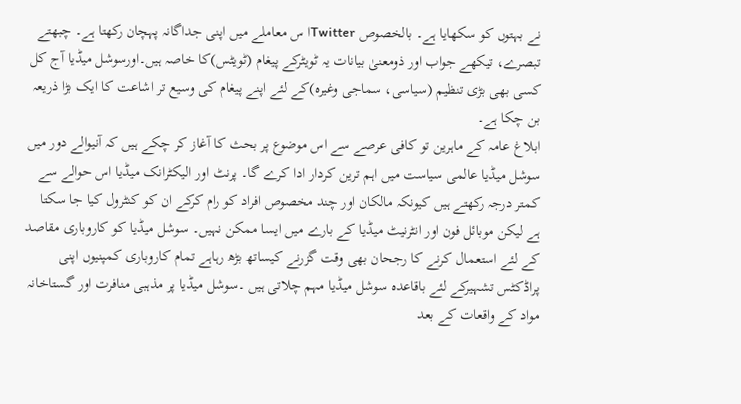نے بہتوں کو سکھایا ہے۔ بالخصوص Twitterا س معاملے میں اپنی جداگانہ پہچان رکھتا ہے۔ چبھتے تبصرے، تیکھے جواب اور ذومعنیٰ بیانات یہ ٹویٹرکے پیغام (ٹویٹس)کا خاصہ ہیں۔اورسوشل میڈیا آج کل کسی بھی بڑی تنظیم (سیاسی، سماجی وغیرہ)کے لئے اپنے پیغام کی وسیع تر اشاعت کا ایک بڑا ذریعہ بن چکا ہے۔
ابلاغ عامہ کے ماہرین تو کافی عرصے سے اس موضوع پر بحث کا آغاز کر چکے ہیں کہ آنیوالے دور میں سوشل میڈیا عالمی سیاست میں اہم ترین کردار ادا کرے گا۔ پرنٹ اور الیکٹرانک میڈیا اس حوالے سے کمتر درجہ رکھتے ہیں کیونکہ مالکان اور چند مخصوص افراد کو رام کرکے ان کو کنٹرول کیا جا سکتا ہے لیکن موبائل فون اور انٹرنیٹ میڈیا کے بارے میں ایسا ممکن نہیں۔ سوشل میڈیا کو کاروباری مقاصد کے لئے استعمال کرنے کا رجحان بھی وقت گزرنے کیساتھ بڑھ رہاہے تمام کاروباری کمپنیوں اپنی پراڈکٹس تشہیرکے لئے باقاعدہ سوشل میڈیا مہم چلاتی ہیں ۔سوشل میڈیا پر مذہبی منافرت اور گستاخانہ مواد کے واقعات کے بعد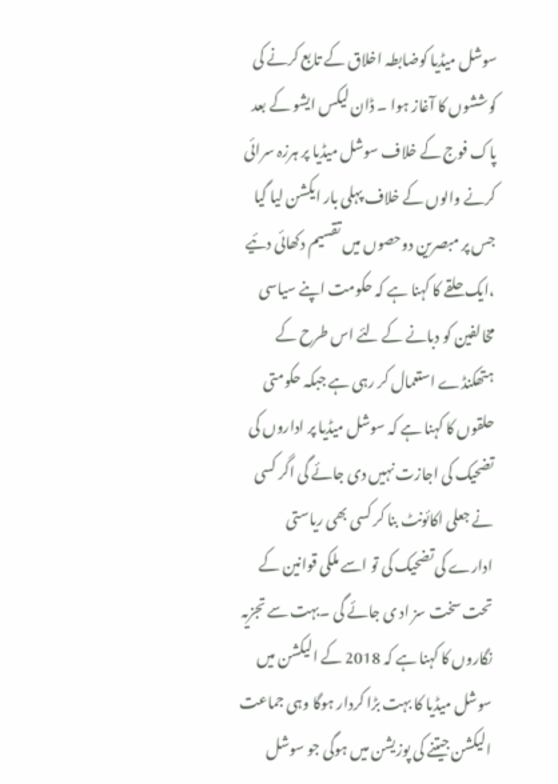سوشل میڈیا کوضابطہ اخلاق کے تابع کرنے کی کوششوں کا آغاز ہوا ۔ ڈان لیکس ایشو کے بعد پاک فوج کے خلاف سوشل میڈیا پر ہرزہ سرائی کرنے والوں کے خلاف پہلی بار ایکشن لیا گیا جس پر مبصرین دوحصوں میں تقسیم دکھائی دئیے ،ایک حلقے کا کہنا ہے کہ حکومت اپنے سیاسی مخالفین کو دبانے کے لئے اس طرح کے ہتھکنڈے استعمال کر رہی ہے جبکہ حکومتی حلقوں کا کہنا ہے کہ سوشل میڈیا پر اداروں کی تضحیک کی اجازت نہیں دی جائے گی اگر کسی نے جعلی اکائونٹ بنا کر کسی بھی ریاستی ادارے کی تضحیک کی تو اسے ملکی قوانین کے تحت سخت سز اد ی جائے گی ۔بہت سے تجزیہ نگاروں کا کہنا ہے کہ 2018 کے الیکشن میں سوشل میڈیا کا بہت بڑا کردار ہوگا وہی جماعت الیکشن جیتنے کی پوزیشن میں ہوگی جو سوشل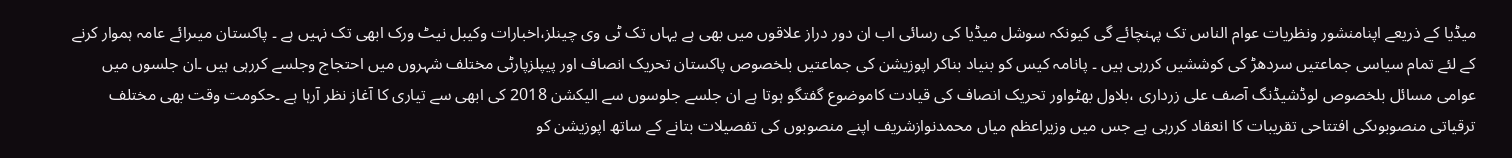میڈیا کے ذریعے اپنامنشور ونظریات عوام الناس تک پہنچائے گی کیونکہ سوشل میڈیا کی رسائی اب ان دور دراز علاقوں میں بھی ہے یہاں تک ٹی وی چینلز،اخبارات وکیبل نیٹ ورک ابھی تک نہیں ہے ۔ پاکستان میںرائے عامہ ہموار کرنے کے لئے تمام سیاسی جماعتیں سردھڑ کی کوششیں کررہی ہیں ۔ پانامہ کیس کو بنیاد بناکر اپوزیشن کی جماعتیں بلخصوص پاکستان تحریک انصاف اور پیپلزپارٹی مختلف شہروں میں احتجاج وجلسے کررہی ہیں ۔ان جلسوں میں عوامی مسائل بلخصوص لوڈشیڈنگ آصف علی زرداری ،بلاول بھٹواور تحریک انصاف کی قیادت کاموضوع گفتگو ہوتا ہے ان جلسے جلوسوں سے الیکشن 2018 کی ابھی سے تیاری کا آغاز نظر آرہا ہے ۔حکومت وقت بھی مختلف ترقیاتی منصوبوںکی افتتاحی تقریبات کا انعقاد کررہی ہے جس میں وزیراعظم میاں محمدنوازشریف اپنے منصوبوں کی تفصیلات بتانے کے ساتھ اپوزیشن کو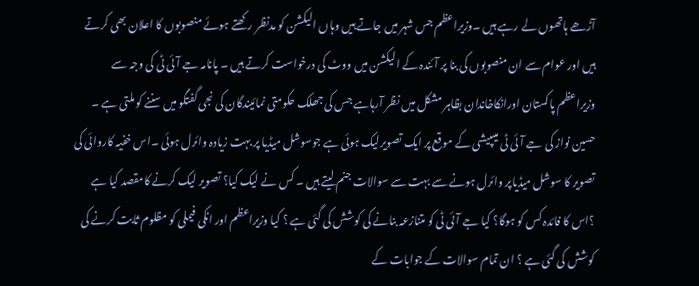آڑھے ہاتھوں لے رہے ہیں ۔وزیراعظم جس شہر میں جاتے ہیں وہاں الیکشن کو مدنظر رکھتے ہوئے منصوبوں کا اعلان بھی کرتے ہیں اور عوام سے ان منصوبوں کی بنا پر آئندہ کے الیکشن میں ووٹ کی درخواست کرتے ہیں ۔ پانامہ جے آئی ٹی کی وجہ سے وزیراعظم پاکستان اورانکاخاندان بظاہر مشکل میں نظر آرہاہے جس کی جھلک حکومتی نمائیندگان کی نجی گفتگو میں سننے کو ملتی ہے ۔ حسین نواز کی جے آئی ٹی میںپیشی کے موقع پر ایک تصویرلیک ہوئی ہے جوسوشل میڈیا پر بہت زیادہ وائرل ہوئی ۔اس خفیہ کاروائی کی تصویر کا سوشل میڈیاپر وائرل ہونے سے بہت سے سوالات جنم لیتے ہیں ۔ کس نے لیک کیا؟ تصویر لیک کرنے کامقصد کیا ہے ؟اس کا فائدہ کس کو ہوگا؟ کیا جے آئی ٹی کو متنازعہ بنانے کی کوشش کی گئی ہے ؟ کیا وزیراعظم اور انکی فیملی کو مظلوم ثابت کرنے کی کوشش کی گئی ہے ؟ ان تمام سوالات کے جوابات کے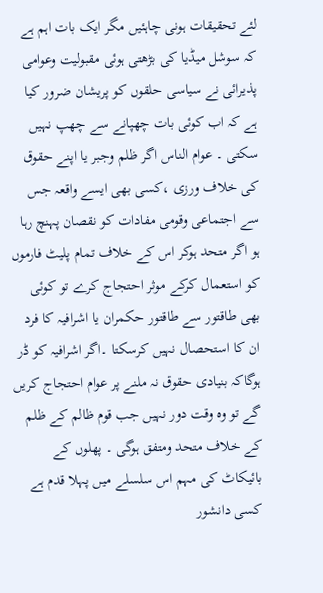لئے تحقیقات ہونی چاہئیں مگر ایک بات اہم ہے کہ سوشل میڈیا کی بڑھتی ہوئی مقبولیت وعوامی پذیرائی نے سیاسی حلقوں کو پریشان ضرور کیا ہے کہ اب کوئی بات چھپانے سے چھپ نہیں سکتی ۔ عوام الناس اگر ظلم وجبر یا اپنے حقوق کی خلاف ورزی ،کسی بھی ایسے واقعہ جس سے اجتماعی وقومی مفادات کو نقصان پہنچ رہا ہو اگر متحد ہوکر اس کے خلاف تمام پلیٹ فارموں کو استعمال کرکے موثر احتجاج کرے تو کوئی بھی طاقتور سے طاقتور حکمران یا اشرافیہ کا فرد ان کا استحصال نہیں کرسکتا ۔اگر اشرافیہ کو ڈر ہوگاکہ بنیادی حقوق نہ ملنے پر عوام احتجاج کریں گے تو وہ وقت دور نہیں جب قوم ظالم کے ظلم کے خلاف متحد ومتفق ہوگی ۔ پھلوں کے بائیکاٹ کی مہم اس سلسلے میں پہلا قدم ہے کسی دانشور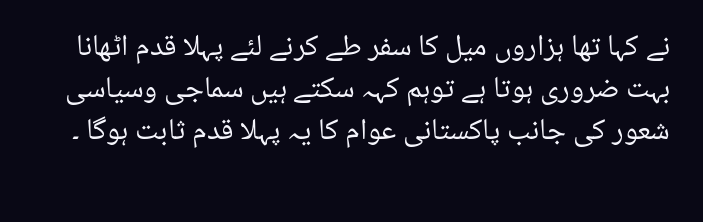نے کہا تھا ہزاروں میل کا سفر طے کرنے لئے پہلا قدم اٹھانا بہت ضروری ہوتا ہے توہم کہہ سکتے ہیں سماجی وسیاسی شعور کی جانب پاکستانی عوام کا یہ پہلا قدم ثابت ہوگا ۔